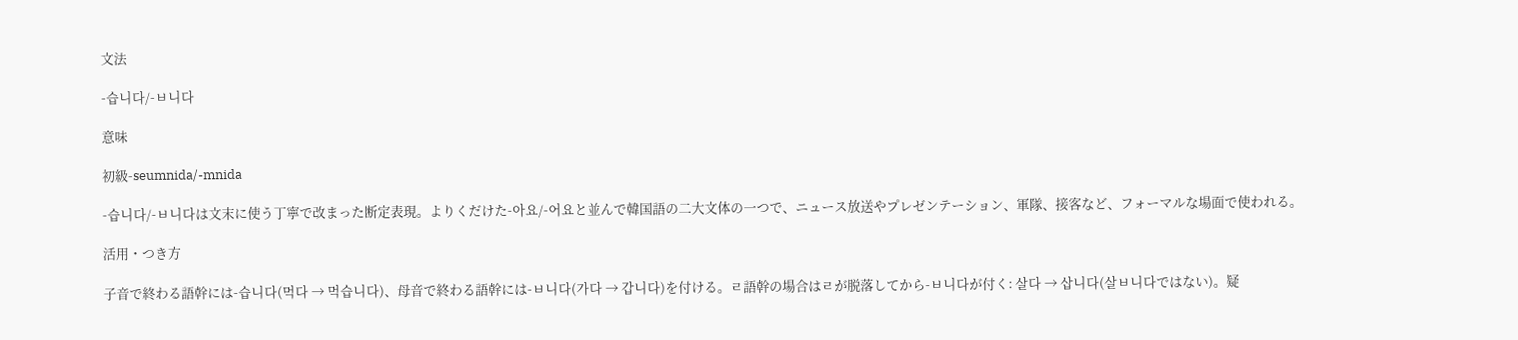文法

-습니다/-ㅂ니다

意味

初級-seumnida/-mnida

-습니다/-ㅂ니다は文末に使う丁寧で改まった断定表現。よりくだけた-아요/-어요と並んで韓国語の二大文体の一つで、ニュース放送やプレゼンテーション、軍隊、接客など、フォーマルな場面で使われる。

活用・つき方

子音で終わる語幹には-습니다(먹다 → 먹습니다)、母音で終わる語幹には-ㅂ니다(가다 → 갑니다)を付ける。ㄹ語幹の場合はㄹが脱落してから-ㅂ니다が付く: 살다 → 삽니다(살ㅂ니다ではない)。疑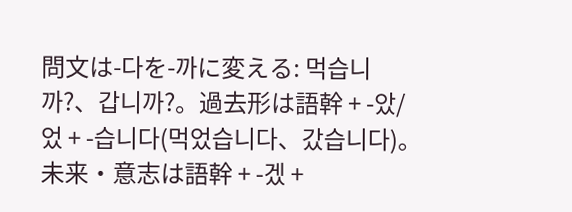問文は-다を-까に変える: 먹습니까?、갑니까?。過去形は語幹 + -았/었 + -습니다(먹었습니다、갔습니다)。未来・意志は語幹 + -겠 +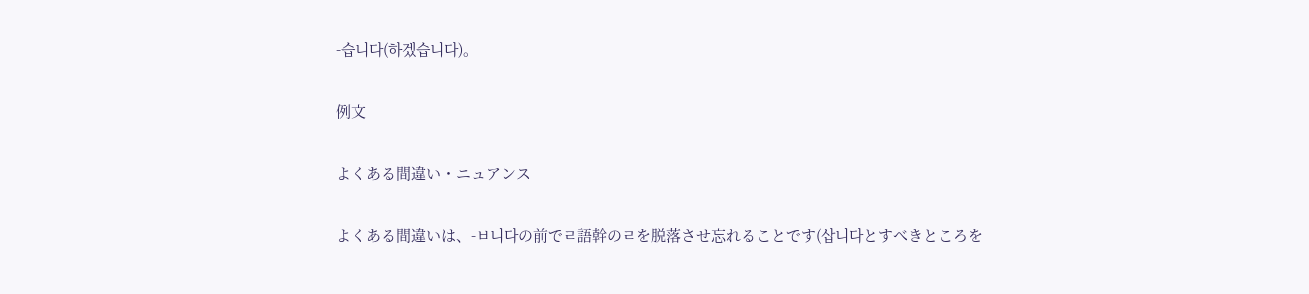-습니다(하겠습니다)。

例文

よくある間違い・ニュアンス

よくある間違いは、-ㅂ니다の前でㄹ語幹のㄹを脱落させ忘れることです(삽니다とすべきところを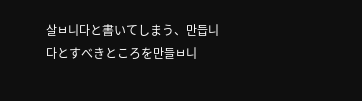살ㅂ니다と書いてしまう、만듭니다とすべきところを만들ㅂ니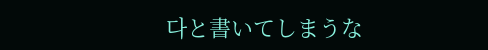다と書いてしまうな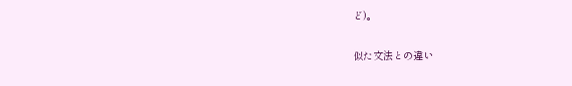ど)。

似た文法との違い